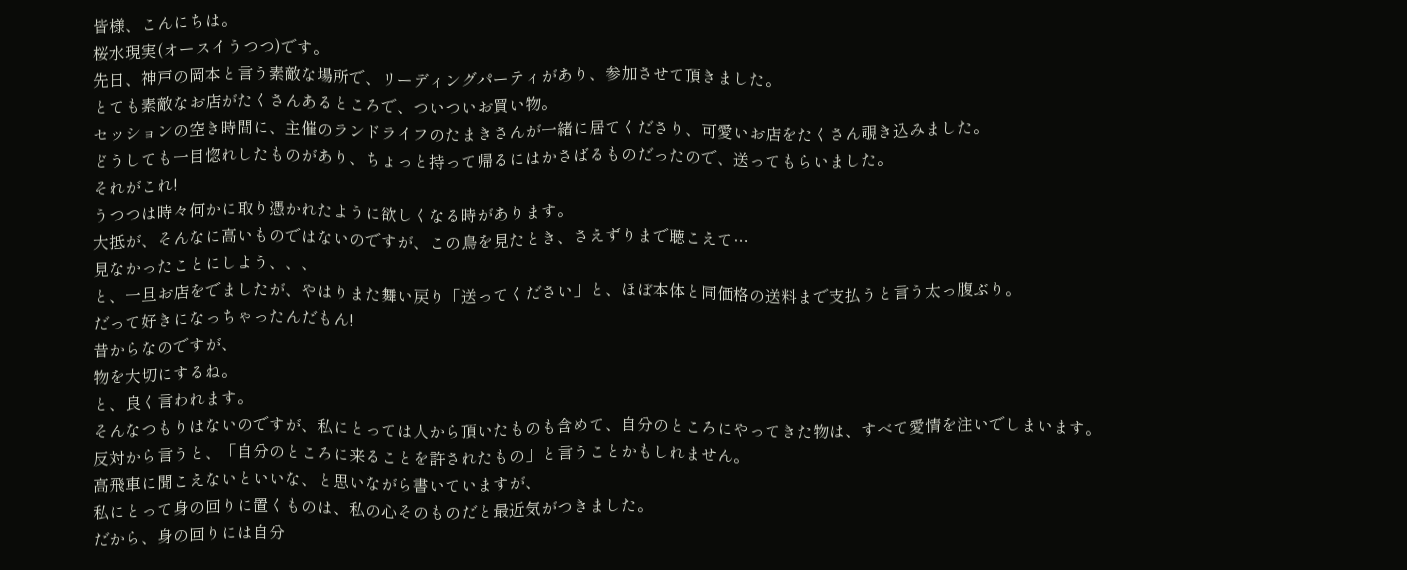皆様、こんにちは。
桜水現実(オースイうつつ)です。
先日、神戸の岡本と言う素敵な場所で、リーディングパーティがあり、参加させて頂きました。
とても素敵なお店がたくさんあるところで、ついついお買い物。
セッションの空き時間に、主催のランドライフのたまきさんが一緒に居てくださり、可愛いお店をたくさん覗き込みました。
どうしても一目惚れしたものがあり、ちょっと持って帰るにはかさばるものだったので、送ってもらいました。
それがこれ!
うつつは時々何かに取り憑かれたように欲しくなる時があります。
大抵が、そんなに高いものではないのですが、この鳥を見たとき、さえずりまで聴こえて…
見なかったことにしよう、、、
と、一旦お店をでましたが、やはりまた舞い戻り「送ってください」と、ほぼ本体と同価格の送料まで支払うと言う太っ腹ぶり。
だって好きになっちゃったんだもん!
昔からなのですが、
物を大切にするね。
と、良く言われます。
そんなつもりはないのですが、私にとっては人から頂いたものも含めて、自分のところにやってきた物は、すべて愛情を注いでしまいます。
反対から言うと、「自分のところに来ることを許されたもの」と言うことかもしれません。
高飛車に聞こえないといいな、と思いながら書いていますが、
私にとって身の回りに置くものは、私の心そのものだと最近気がつきました。
だから、身の回りには自分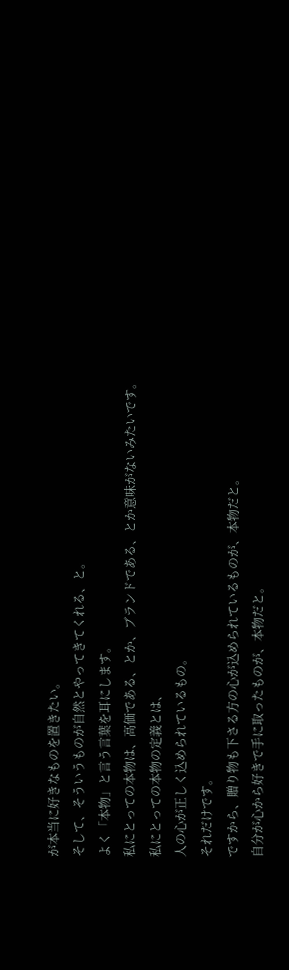が本当に好きなものを置きたい。
そして、そういうものが自然とやってきてくれる、と。
よく「本物」と言う言葉を耳にします。
私にとっての本物は、高価である、とか、ブランドである、とか意味がないみたいです。
私にとっての本物の定義とは、
人の心が正しく込められているもの。
それだけです。
ですから、贈り物も下さる方の心が込められているものが、本物だと。
自分が心から好きで手に取ったものが、本物だと。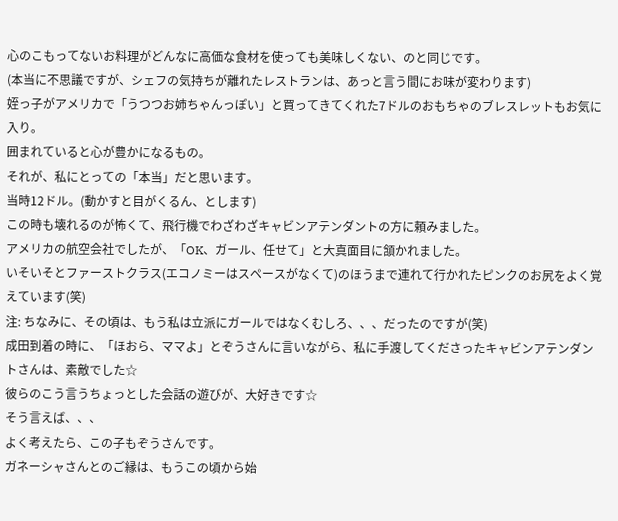心のこもってないお料理がどんなに高価な食材を使っても美味しくない、のと同じです。
(本当に不思議ですが、シェフの気持ちが離れたレストランは、あっと言う間にお味が変わります)
姪っ子がアメリカで「うつつお姉ちゃんっぽい」と買ってきてくれた7ドルのおもちゃのブレスレットもお気に入り。
囲まれていると心が豊かになるもの。
それが、私にとっての「本当」だと思います。
当時12ドル。(動かすと目がくるん、とします)
この時も壊れるのが怖くて、飛行機でわざわざキャビンアテンダントの方に頼みました。
アメリカの航空会社でしたが、「OK、ガール、任せて」と大真面目に頷かれました。
いそいそとファーストクラス(エコノミーはスペースがなくて)のほうまで連れて行かれたピンクのお尻をよく覚えています(笑)
注: ちなみに、その頃は、もう私は立派にガールではなくむしろ、、、だったのですが(笑)
成田到着の時に、「ほおら、ママよ」とぞうさんに言いながら、私に手渡してくださったキャビンアテンダントさんは、素敵でした☆
彼らのこう言うちょっとした会話の遊びが、大好きです☆
そう言えば、、、
よく考えたら、この子もぞうさんです。
ガネーシャさんとのご縁は、もうこの頃から始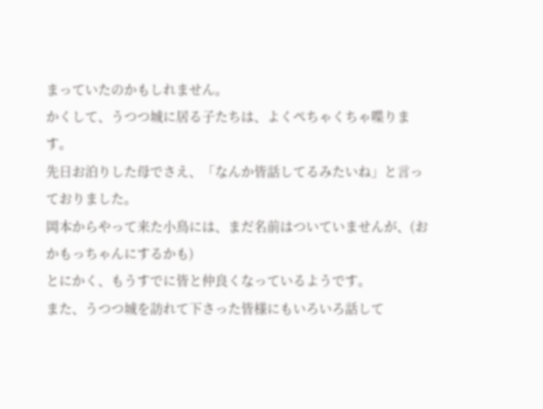まっていたのかもしれません。
かくして、うつつ城に居る子たちは、よくぺちゃくちゃ喋ります。
先日お泊りした母でさえ、「なんか皆話してるみたいね」と言っておりました。
岡本からやって来た小鳥には、まだ名前はついていませんが、(おかもっちゃんにするかも)
とにかく、もうすでに皆と仲良くなっているようです。
また、うつつ城を訪れて下さった皆様にもいろいろ話して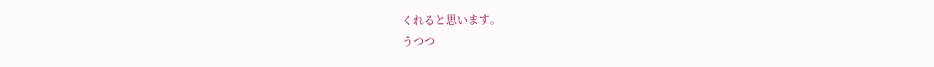くれると思います。
うつつ